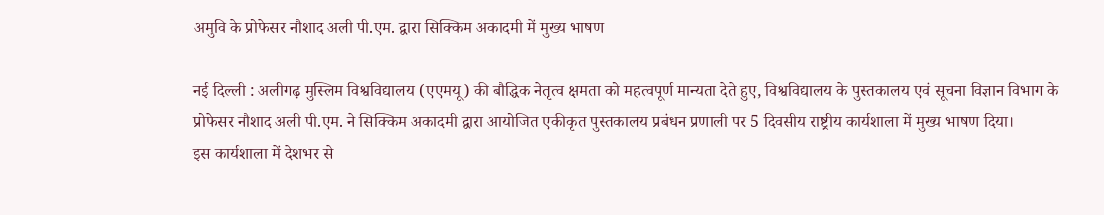अमुवि के प्रोफेसर नौशाद अली पी.एम. द्वारा सिक्किम अकादमी में मुख्य भाषण

नई दिल्ली : अलीगढ़ मुस्लिम विश्वविद्यालय (एएमयू) की बौद्धिक नेतृत्व क्षमता को महत्वपूर्ण मान्यता देते हुए, विश्वविद्यालय के पुस्तकालय एवं सूचना विज्ञान विभाग के प्रोफेसर नौशाद अली पी.एम. ने सिक्किम अकादमी द्वारा आयोजित एकीकृत पुस्तकालय प्रबंधन प्रणाली पर 5 दिवसीय राष्ट्रीय कार्यशाला में मुख्य भाषण दिया।
इस कार्यशाला में देशभर से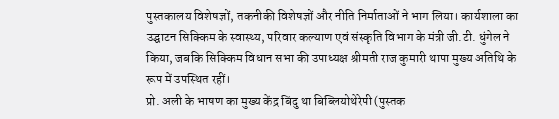पुस्तकालय विशेषज्ञों, तकनीकी विशेषज्ञों और नीति निर्माताओं ने भाग लिया। कार्यशाला का उद्घाटन सिक्किम के स्वास्थ्य, परिवार कल्याण एवं संस्कृति विभाग के मंत्री जी.टी. धुंगेल ने किया, जबकि सिक्किम विधान सभा की उपाध्यक्ष श्रीमती राज कुमारी थापा मुख्य अतिथि के रूप में उपस्थित रहीं।
प्रो. अली के भाषण का मुख्य केंद्र बिंदु था बिब्लियोथेरेपी (पुस्तक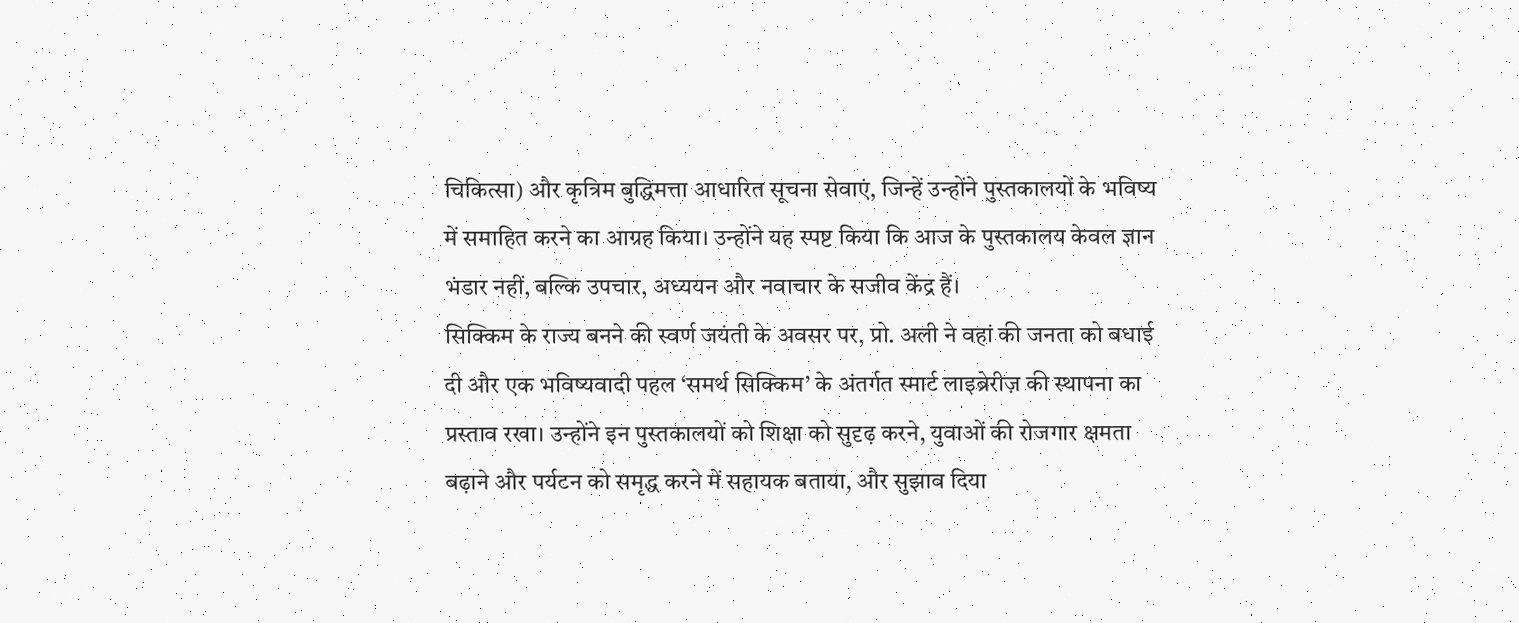चिकित्सा) और कृत्रिम बुद्धिमत्ता आधारित सूचना सेवाएं, जिन्हें उन्होंने पुस्तकालयों के भविष्य में समाहित करने का आग्रह किया। उन्होंने यह स्पष्ट किया कि आज के पुस्तकालय केवल ज्ञान भंडार नहीं, बल्कि उपचार, अध्ययन और नवाचार के सजीव केंद्र हैं।
सिक्किम के राज्य बनने की स्वर्ण जयंती के अवसर पर, प्रो. अली ने वहां की जनता को बधाई दी और एक भविष्यवादी पहल ‘समर्थ सिक्किम’ के अंतर्गत स्मार्ट लाइब्रेरीज़ की स्थापना का प्रस्ताव रखा। उन्होंने इन पुस्तकालयों को शिक्षा को सुदृढ़ करने, युवाओं की रोजगार क्षमता बढ़ाने और पर्यटन को समृद्ध करने में सहायक बताया, और सुझाव दिया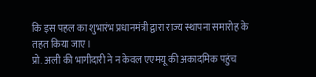कि इस पहल का शुभारंभ प्रधानमंत्री द्वारा राज्य स्थापना समारोह के तहत किया जाए।
प्रो. अली की भागीदारी ने न केवल एएमयू की अकादमिक पहुंच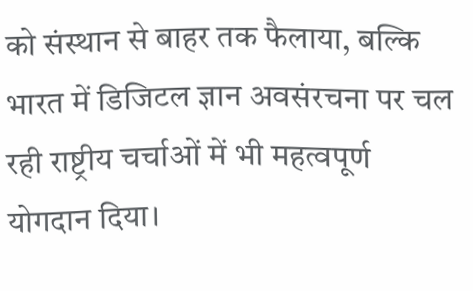को संस्थान से बाहर तक फैलाया, बल्कि भारत में डिजिटल ज्ञान अवसंरचना पर चल रही राष्ट्रीय चर्चाओं में भी महत्वपूर्ण योगदान दिया।